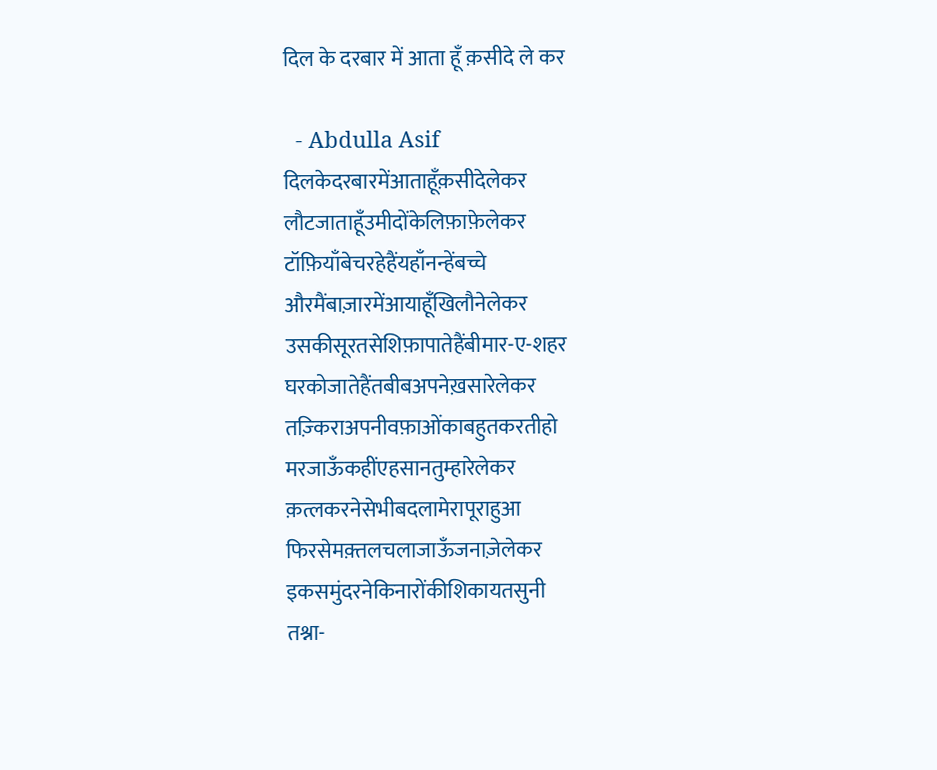दिल के दरबार में आता हूँ क़सीदे ले कर

  - Abdulla Asif
दिलकेदरबारमेंआताहूँक़सीदेलेकर
लौटजाताहूँउमीदोंकेलिफ़ाफ़ेलेकर
टॉफ़ियाँबेचरहेहैंयहाँनन्हेंबच्चे
औरमैंबाज़ारमेंआयाहूँखिलौनेलेकर
उसकीसूरतसेशिफ़ापातेहैंबीमार-ए-शहर
घरकोजातेहैंतबीबअपनेख़सारेलेकर
तज़्किराअपनीवफ़ाओंकाबहुतकरतीहो
मरजाऊँकहींएहसानतुम्हारेलेकर
क़त्लकरनेसेभीबदलामेरापूराहुआ
फिरसेमक़्तलचलाजाऊँजनाज़ेलेकर
इकसमुंदरनेकिनारोंकीशिकायतसुनी
तश्ना-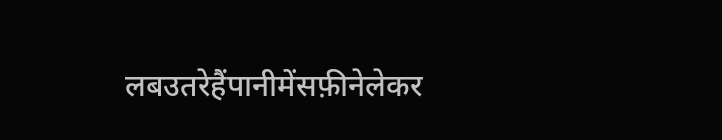लबउतरेहैंपानीमेंसफ़ीनेलेकर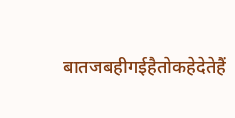बातजबहीगईहैतोकहेदेतेहैं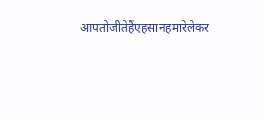आपतोजीतेहैंएहसानहमारेलेकर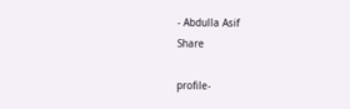- Abdulla Asif
Share

profile-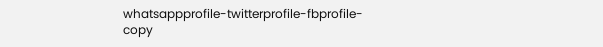whatsappprofile-twitterprofile-fbprofile-copy